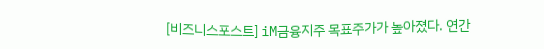[비즈니스포스트] iM금융지주 목표주가가 높아졌다. 연간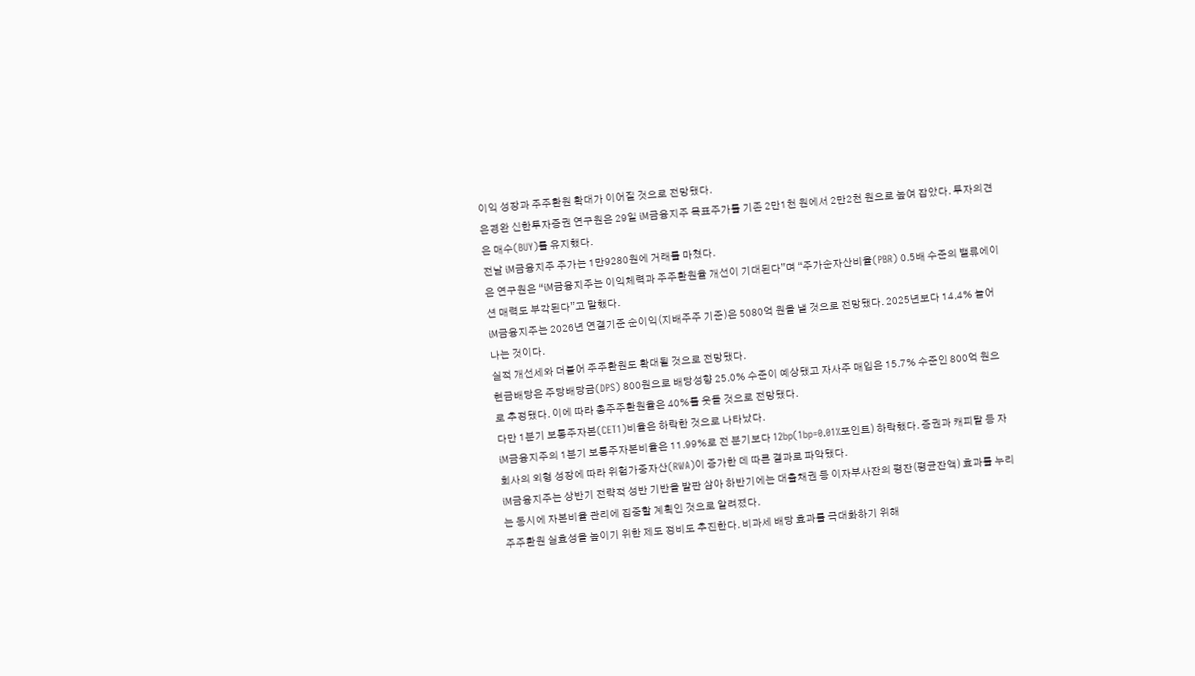이익 성장과 주주환원 확대가 이어질 것으로 전망됐다.
은경완 신한투자증권 연구원은 29일 iM금융지주 목표주가를 기존 2만1천 원에서 2만2천 원으로 높여 잡았다. 투자의견은 매수(BUY)를 유지했다.
전날 iM금융지주 주가는 1만9280원에 거래를 마쳤다.
은 연구원은 “iM금융지주는 이익체력과 주주환원율 개선이 기대된다”며 “주가순자산비율(PBR) 0.5배 수준의 밸류에이션 매력도 부각된다”고 말했다.
iM금융지주는 2026년 연결기준 순이익(지배주주 기준)은 5080억 원을 낼 것으로 전망됐다. 2025년보다 14.4% 늘어나는 것이다.
실적 개선세와 더불어 주주환원도 확대될 것으로 전망됐다.
현금배당은 주당배당금(DPS) 800원으로 배당성향 25.0% 수준이 예상됐고 자사주 매입은 15.7% 수준인 800억 원으로 추정됐다. 이에 따라 총주주환원율은 40%를 웃돌 것으로 전망됐다.
다만 1분기 보통주자본(CET1)비율은 하락한 것으로 나타났다.
iM금융지주의 1분기 보통주자본비율은 11.99%로 전 분기보다 12bp(1bp=0.01%포인트) 하락했다. 증권과 캐피탈 등 자회사의 외형 성장에 따라 위험가중자산(RWA)이 증가한 데 따른 결과로 파악됐다.
iM금융지주는 상반기 전략적 성반 기반을 발판 삼아 하반기에는 대출채권 등 이자부사잔의 평잔(평균잔액) 효과를 누리는 동시에 자본비율 관리에 집중할 계획인 것으로 알려졌다.
주주환원 실효성을 높이기 위한 제도 정비도 추진한다. 비과세 배당 효과를 극대화하기 위해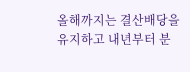올해까지는 결산배당을 유지하고 내년부터 분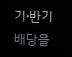기ᐧ반기배당을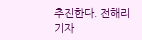추진한다. 전해리 기자